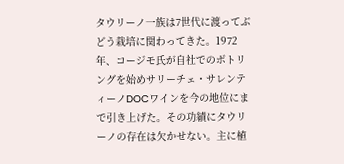タウリーノ一族は7世代に渡ってぶどう栽培に関わってきた。1972年、コージモ氏が自社でのボトリングを始めサリーチェ・サレンティーノDOCワインを今の地位にまで引き上げた。その功績にタウリーノの存在は欠かせない。主に植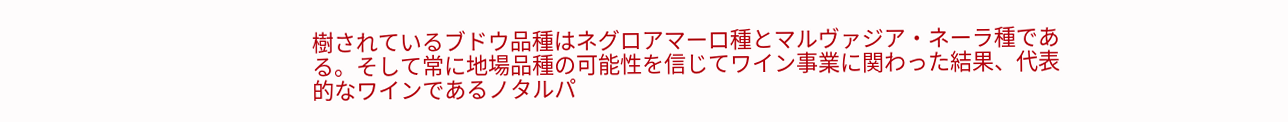樹されているブドウ品種はネグロアマーロ種とマルヴァジア・ネーラ種である。そして常に地場品種の可能性を信じてワイン事業に関わった結果、代表的なワインであるノタルパ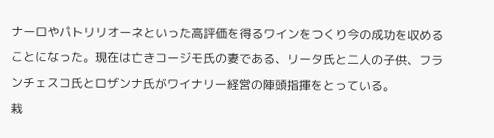ナーロやパトリリオーネといった高評価を得るワインをつくり今の成功を収めることになった。現在は亡きコージモ氏の妻である、リータ氏と二人の子供、フランチェスコ氏とロザンナ氏がワイナリー経営の陣頭指揮をとっている。
栽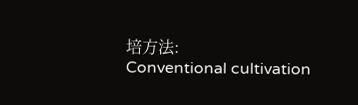培方法:
Conventional cultivation